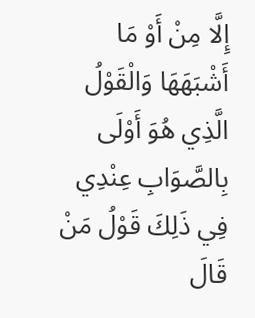إِلَّا مِنْ أَوْ مَا أَشْبَهَهَا وَالْقَوْلُ الَّذِي هُوَ أَوْلَى بِالصَّوَابِ عِنْدِي فِي ذَلِكَ قَوْلُ مَنْ قَالَ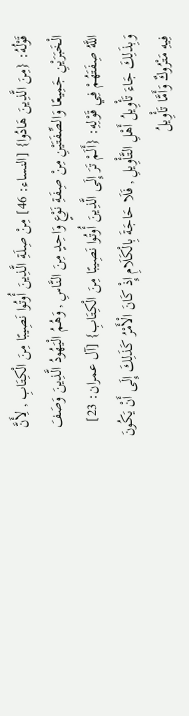قَوْلُهُ: {مِنَ الَّذِينَ هَادُوا} [النساء: 46] مِنْ صِلَةِ الَّذِينَ أُوتُوا نَصِيبًا مِنَ الْكِتَابِ , لِأَنَّ الْخَبَرَيْنِ جَمِيعًا وَالصِّفَتَيْنِ مِنْ صِفَةِ نَوْعٍ وَاحِدٍ مِنَ النَّاسِ , وَهُمُ الْيَهُودُ الَّذِينَ وَصَفَ اللَّهُ صِفَتَهُمْ فِي قَوْلِهِ: {أَلَمْ تَرَ إِلَى الَّذِينَ أُوتُوا نَصِيبًا مِنَ الْكِتَابِ} [آل عمران: 23] وَبِذَلِكَ جَاءَ تَأْوِيلُ أَهْلِ التَّأْوِيلِ , فَلَا حَاجَةَ بِالْكَلَامِ إِذْ كَانَ الْأَمْرُ كَذَلِكَ إِلَى أَنْ يَكُونَ فِيهِ مَتْرُوكٌ وَأَمَّا تَأْوِيلُ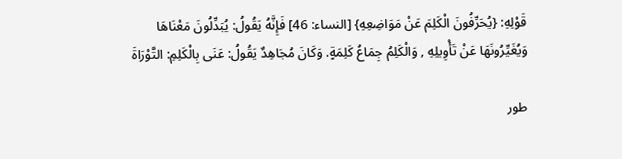قَوْلِهِ: {يُحَرِّفُونَ الْكَلِمَ عَنْ مَوَاضِعِهِ} [النساء: 46] فَإِنَّهُ يَقُولُ: يُبَدِّلُونَ مَعْنَاهَا وَيُغَيِّرُونَهَا عَنْ تَأْوِيلِهِ , وَالْكَلِمُ جِمَاعُ كَلِمَةٍ. وَكَانَ مُجَاهِدٌ يَقُولُ: عَنَى بِالْكَلِمِ: التَّوْرَاةَ

طور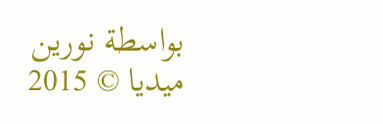بواسطة نورين ميديا © 2015